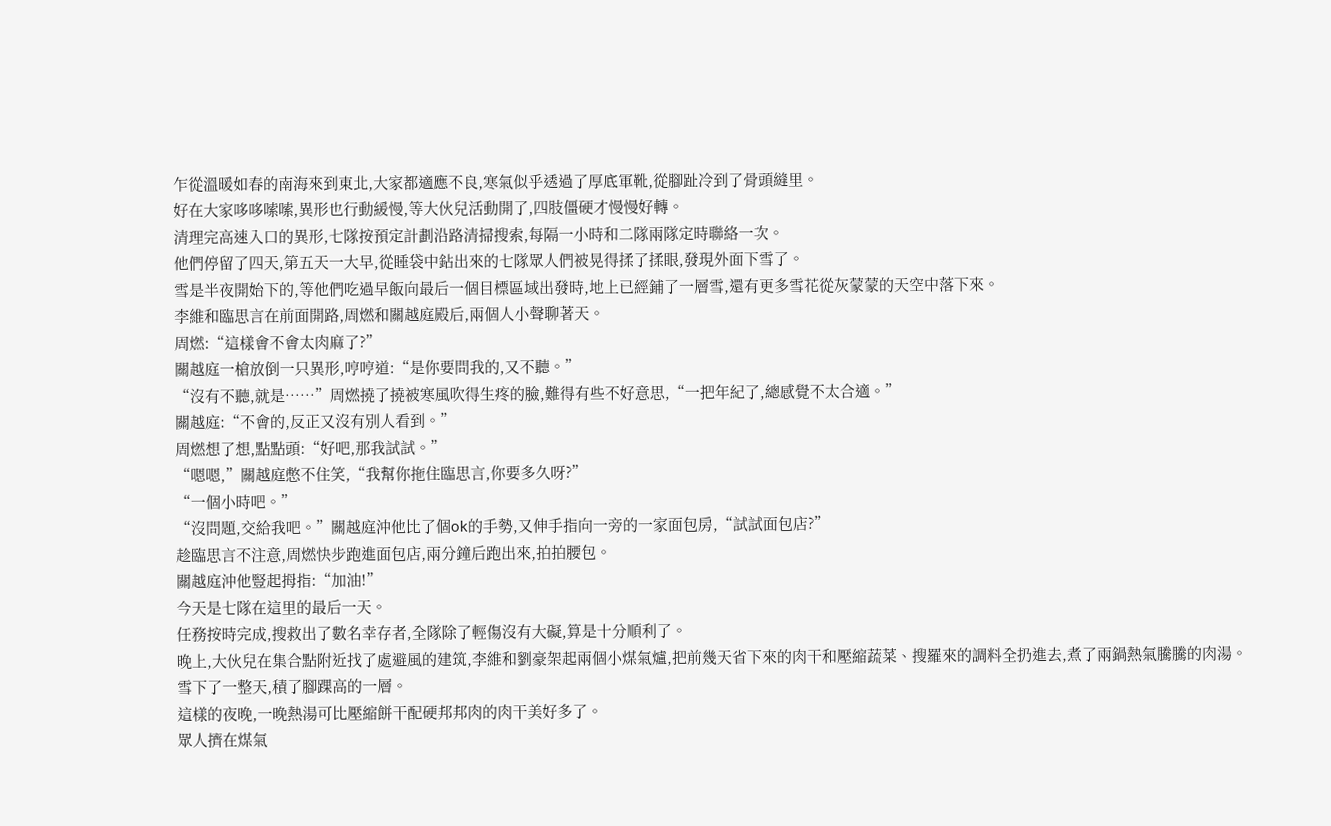乍從溫暖如春的南海來到東北,大家都適應不良,寒氣似乎透過了厚底軍靴,從腳趾冷到了骨頭縫里。
好在大家哆哆嗦嗦,異形也行動緩慢,等大伙兒活動開了,四肢僵硬才慢慢好轉。
清理完高速入口的異形,七隊按預定計劃沿路清掃搜索,每隔一小時和二隊兩隊定時聯絡一次。
他們停留了四天,第五天一大早,從睡袋中鉆出來的七隊眾人們被晃得揉了揉眼,發現外面下雪了。
雪是半夜開始下的,等他們吃過早飯向最后一個目標區域出發時,地上已經鋪了一層雪,還有更多雪花從灰蒙蒙的天空中落下來。
李維和臨思言在前面開路,周燃和關越庭殿后,兩個人小聲聊著天。
周燃:“這樣會不會太肉麻了?”
關越庭一槍放倒一只異形,哼哼道:“是你要問我的,又不聽。”
“沒有不聽,就是……”周燃撓了撓被寒風吹得生疼的臉,難得有些不好意思,“一把年紀了,總感覺不太合適。”
關越庭:“不會的,反正又沒有別人看到。”
周燃想了想,點點頭:“好吧,那我試試。”
“嗯嗯,”關越庭憋不住笑,“我幫你拖住臨思言,你要多久呀?”
“一個小時吧。”
“沒問題,交給我吧。”關越庭沖他比了個ok的手勢,又伸手指向一旁的一家面包房,“試試面包店?”
趁臨思言不注意,周燃快步跑進面包店,兩分鐘后跑出來,拍拍腰包。
關越庭沖他豎起拇指:“加油!”
今天是七隊在這里的最后一天。
任務按時完成,搜救出了數名幸存者,全隊除了輕傷沒有大礙,算是十分順利了。
晚上,大伙兒在集合點附近找了處避風的建筑,李維和劉豪架起兩個小煤氣爐,把前幾天省下來的肉干和壓縮蔬菜、搜羅來的調料全扔進去,煮了兩鍋熱氣騰騰的肉湯。
雪下了一整天,積了腳踝高的一層。
這樣的夜晚,一晚熱湯可比壓縮餅干配硬邦邦肉的肉干美好多了。
眾人擠在煤氣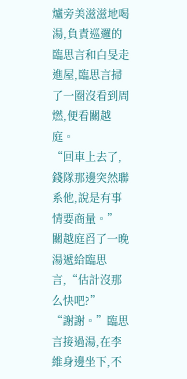爐旁美滋滋地喝湯,負責巡邏的臨思言和白旻走進屋,臨思言掃了一圈沒看到周燃,便看關越庭。
“回車上去了,錢隊那邊突然聯系他,說是有事情要商量。”
關越庭舀了一晚湯遞給臨思言,“估計沒那么快吧?”
“謝謝。”臨思言接過湯,在李維身邊坐下,不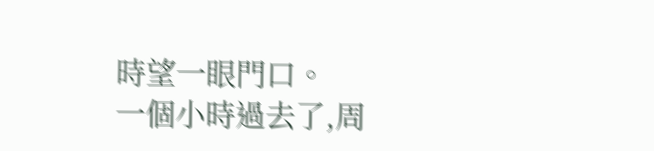時望一眼門口。
一個小時過去了,周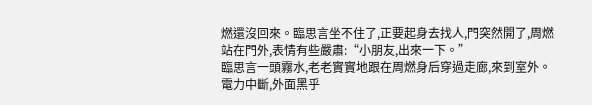燃還沒回來。臨思言坐不住了,正要起身去找人,門突然開了,周燃站在門外,表情有些嚴肅:“小朋友,出來一下。”
臨思言一頭霧水,老老實實地跟在周燃身后穿過走廊,來到室外。
電力中斷,外面黑乎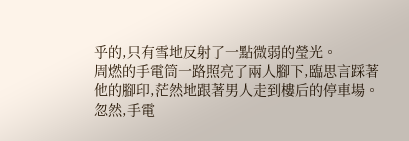乎的,只有雪地反射了一點微弱的瑩光。
周燃的手電筒一路照亮了兩人腳下,臨思言踩著他的腳印,茫然地跟著男人走到樓后的停車場。
忽然,手電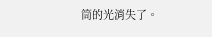筒的光消失了。